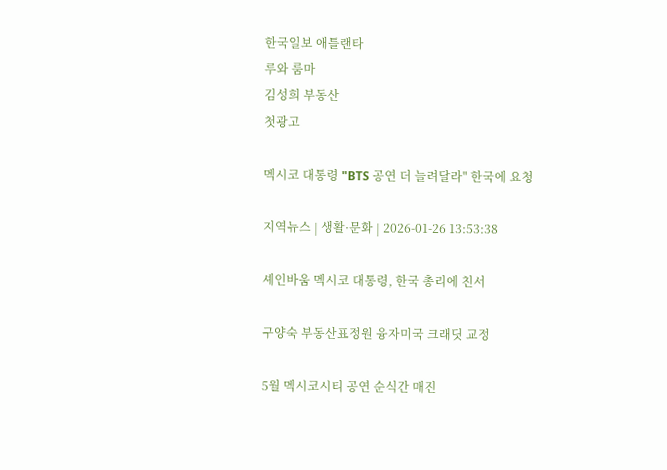한국일보 애틀랜타
루와 룸마
김성희 부동산
첫광고

멕시코 대통령 "BTS 공연 더 늘려달라" 한국에 요청

지역뉴스 | 생활·문화 | 2026-01-26 13:53:38

셰인바움 멕시코 대통령, 한국 총리에 친서

구양숙 부동산표정원 융자미국 크래딧 교정

5월 멕시코시티 공연 순식간 매진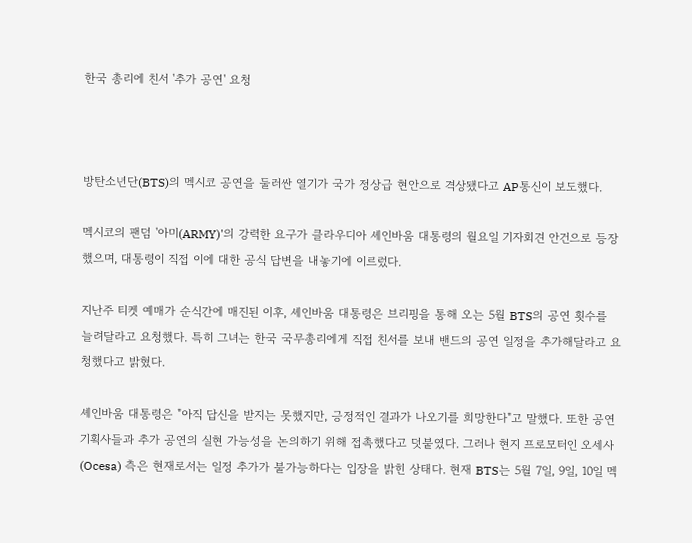한국 총리에 친서 '추가 공연' 요청



방탄소년단(BTS)의 멕시코 공연을 둘러싼 열기가 국가 정상급 현안으로 격상됐다고 AP통신이 보도했다.

멕시코의 팬덤 '아미(ARMY)'의 강력한 요구가 클라우디아 셰인바움 대통령의 월요일 기자회견 안건으로 등장했으며, 대통령이 직접 이에 대한 공식 답변을 내놓기에 이르렀다.

지난주 티켓 예매가 순식간에 매진된 이후, 셰인바움 대통령은 브리핑을 통해 오는 5월 BTS의 공연 횟수를 늘려달라고 요청했다. 특히 그녀는 한국 국무총리에게 직접 친서를 보내 밴드의 공연 일정을 추가해달라고 요청했다고 밝혔다.

셰인바움 대통령은 "아직 답신을 받지는 못했지만, 긍정적인 결과가 나오기를 희망한다"고 말했다. 또한 공연 기획사들과 추가 공연의 실현 가능성을 논의하기 위해 접촉했다고 덧붙였다. 그러나 현지 프로모터인 오세사(Ocesa) 측은 현재로서는 일정 추가가 불가능하다는 입장을 밝힌 상태다. 현재 BTS는 5월 7일, 9일, 10일 멕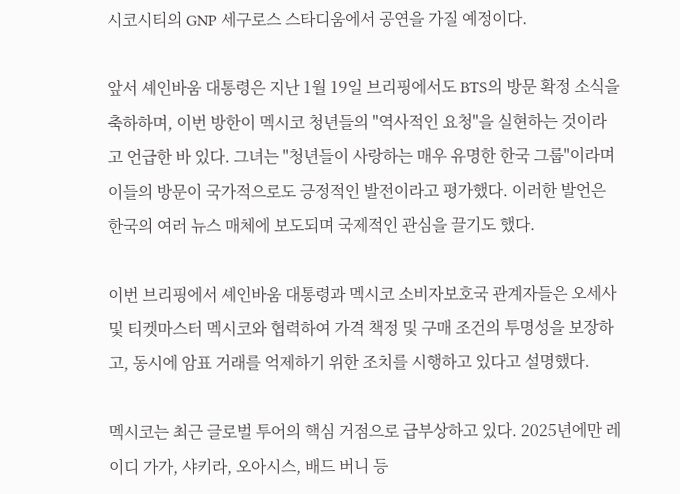시코시티의 GNP 세구로스 스타디움에서 공연을 가질 예정이다.

앞서 셰인바움 대통령은 지난 1월 19일 브리핑에서도 BTS의 방문 확정 소식을 축하하며, 이번 방한이 멕시코 청년들의 "역사적인 요청"을 실현하는 것이라고 언급한 바 있다. 그녀는 "청년들이 사랑하는 매우 유명한 한국 그룹"이라며 이들의 방문이 국가적으로도 긍정적인 발전이라고 평가했다. 이러한 발언은 한국의 여러 뉴스 매체에 보도되며 국제적인 관심을 끌기도 했다.

이번 브리핑에서 셰인바움 대통령과 멕시코 소비자보호국 관계자들은 오세사 및 티켓마스터 멕시코와 협력하여 가격 책정 및 구매 조건의 투명성을 보장하고, 동시에 암표 거래를 억제하기 위한 조치를 시행하고 있다고 설명했다.

멕시코는 최근 글로벌 투어의 핵심 거점으로 급부상하고 있다. 2025년에만 레이디 가가, 샤키라, 오아시스, 배드 버니 등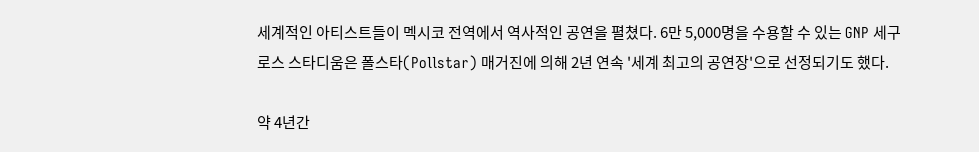세계적인 아티스트들이 멕시코 전역에서 역사적인 공연을 펼쳤다. 6만 5,000명을 수용할 수 있는 GNP 세구로스 스타디움은 폴스타(Pollstar) 매거진에 의해 2년 연속 '세계 최고의 공연장'으로 선정되기도 했다.

약 4년간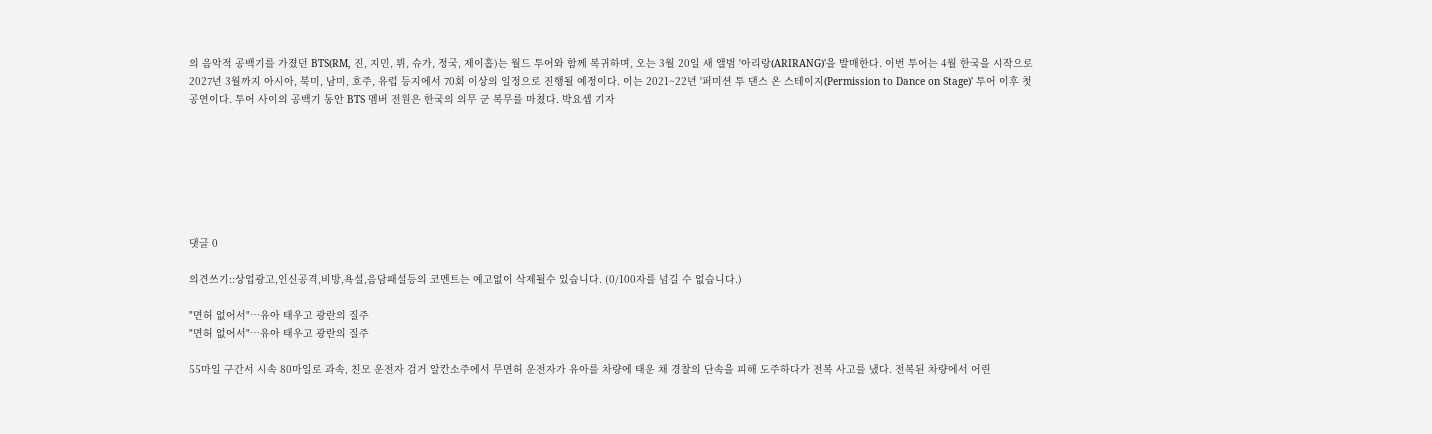의 음악적 공백기를 가졌던 BTS(RM, 진, 지민, 뷔, 슈가, 정국, 제이홉)는 월드 투어와 함께 복귀하며, 오는 3월 20일 새 앨범 '아리랑(ARIRANG)'을 발매한다. 이번 투어는 4월 한국을 시작으로 2027년 3월까지 아시아, 북미, 남미, 호주, 유럽 등지에서 70회 이상의 일정으로 진행될 예정이다. 이는 2021~22년 '퍼미션 투 댄스 온 스테이지(Permission to Dance on Stage)' 투어 이후 첫 공연이다. 투어 사이의 공백기 동안 BTS 멤버 전원은 한국의 의무 군 복무를 마쳤다. 박요셉 기자







댓글 0

의견쓰기::상업광고,인신공격,비방,욕설,음담패설등의 코멘트는 예고없이 삭제될수 있습니다. (0/100자를 넘길 수 없습니다.)

"면허 없어서"…유아 태우고 광란의 질주
"면허 없어서"…유아 태우고 광란의 질주

55마일 구간서 시속 80마일로 과속, 친모 운전자 검거 알칸소주에서 무면허 운전자가 유아를 차량에 태운 채 경찰의 단속을 피해 도주하다가 전복 사고를 냈다. 전복된 차량에서 어린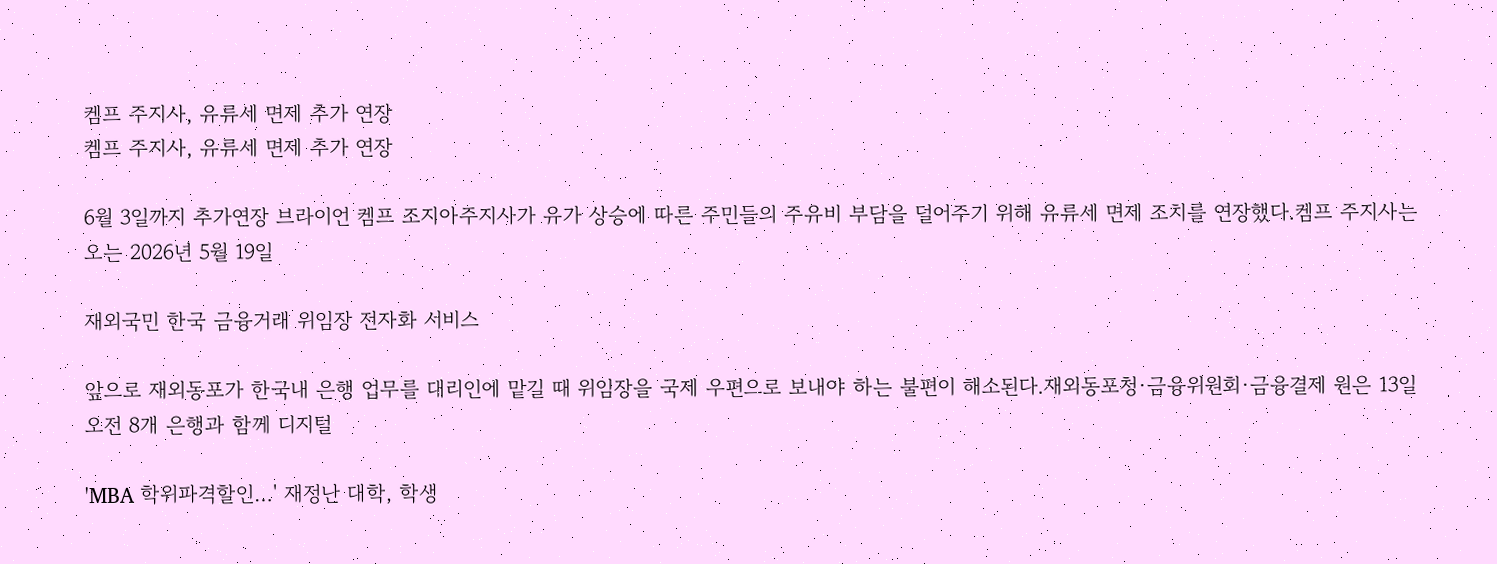켐프 주지사, 유류세 면제 추가 연장
켐프 주지사, 유류세 면제 추가 연장

6월 3일까지 추가연장 브라이언 켐프 조지아주지사가 유가 상승에 따른 주민들의 주유비 부담을 덜어주기 위해 유류세 면제 조치를 연장했다.켐프 주지사는 오는 2026년 5월 19일

재외국민 한국 금융거래 위임장 전자화 서비스

앞으로 재외동포가 한국내 은행 업무를 대리인에 맡길 때 위임장을 국제 우편으로 보내야 하는 불편이 해소된다.재외동포청·금융위원회·금융결제 원은 13일 오전 8개 은행과 함께 디지털

'MBA 학위파격할인…' 재정난 대학, 학생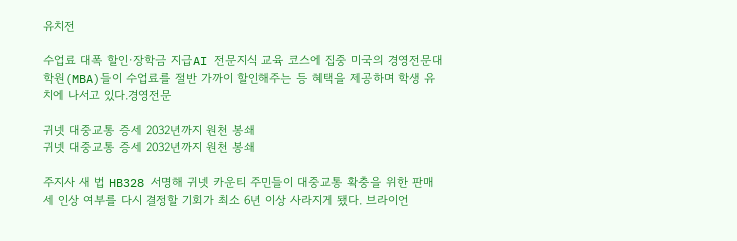유치전

수업료 대폭 할인·장학금 지급AI 전문지식 교육 코스에 집중 미국의 경영전문대학원(MBA)들이 수업료를 절반 가까이 할인해주는 등 혜택을 제공하며 학생 유치에 나서고 있다.경영전문

귀넷 대중교통 증세 2032년까지 원천 봉쇄
귀넷 대중교통 증세 2032년까지 원천 봉쇄

주지사 새 법 HB328 서명해 귀넷 카운티 주민들이 대중교통 확충을 위한 판매세 인상 여부를 다시 결정할 기회가 최소 6년 이상 사라지게 됐다. 브라이언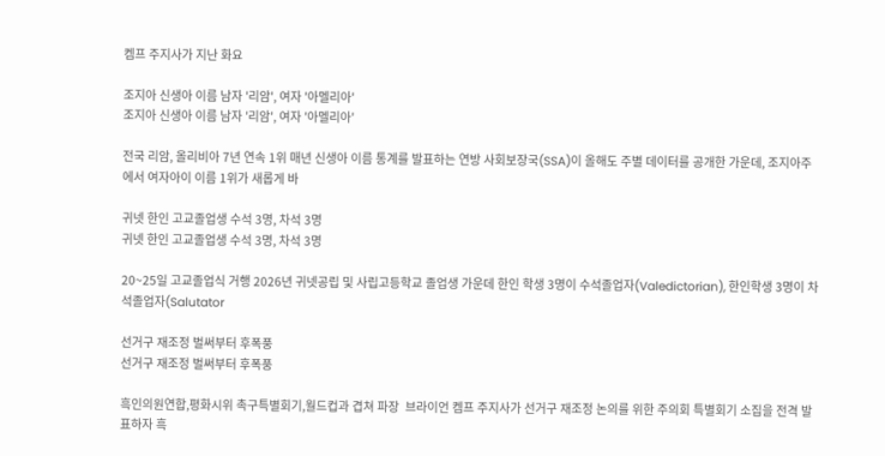켐프 주지사가 지난 화요

조지아 신생아 이름 남자 '리암', 여자 '아멜리아'
조지아 신생아 이름 남자 '리암', 여자 '아멜리아'

전국 리암, 올리비아 7년 연속 1위 매년 신생아 이름 통계를 발표하는 연방 사회보장국(SSA)이 올해도 주별 데이터를 공개한 가운데, 조지아주에서 여자아이 이름 1위가 새롭게 바

귀넷 한인 고교졸업생 수석 3명, 차석 3명
귀넷 한인 고교졸업생 수석 3명, 차석 3명

20~25일 고교졸업식 거행 2026년 귀넷공립 및 사립고등학교 졸업생 가운데 한인 학생 3명이 수석졸업자(Valedictorian), 한인학생 3명이 차석졸업자(Salutator

선거구 재조정 벌써부터 후폭풍
선거구 재조정 벌써부터 후폭풍

흑인의원연합,평화시위 촉구특별회기,월드컵과 겹쳐 파장  브라이언 켐프 주지사가 선거구 재조정 논의를 위한 주의회 특별회기 소집을 전격 발표하자 흑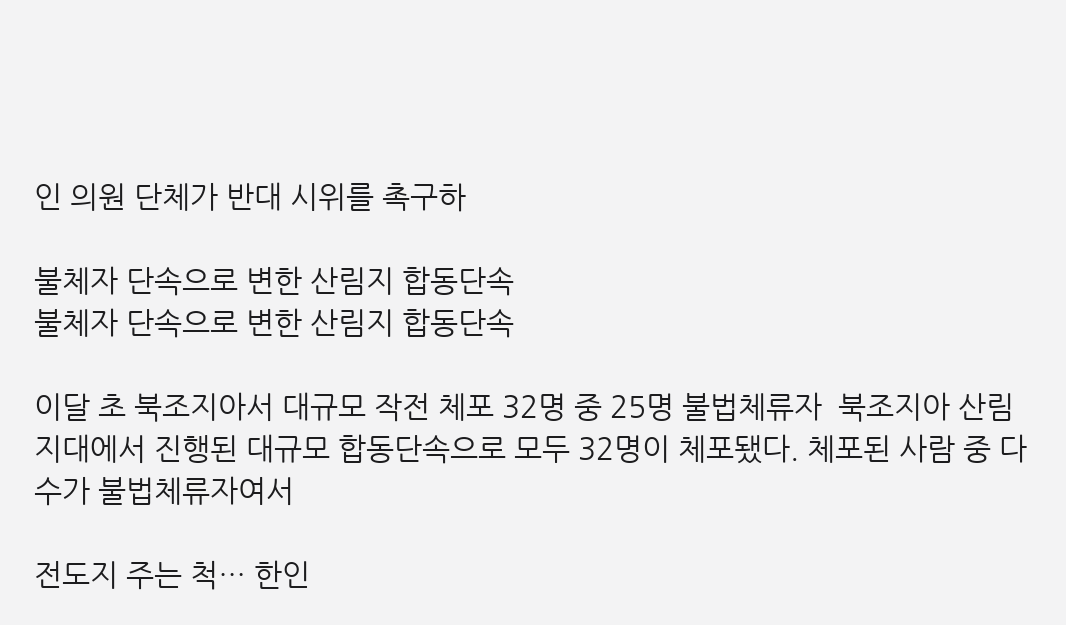인 의원 단체가 반대 시위를 촉구하

불체자 단속으로 변한 산림지 합동단속
불체자 단속으로 변한 산림지 합동단속

이달 초 북조지아서 대규모 작전 체포 32명 중 25명 불법체류자  북조지아 산림지대에서 진행된 대규모 합동단속으로 모두 32명이 체포됐다. 체포된 사람 중 다수가 불법체류자여서

전도지 주는 척… 한인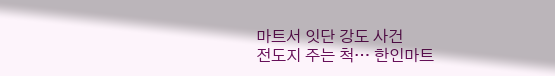마트서 잇단 강도 사건
전도지 주는 척… 한인마트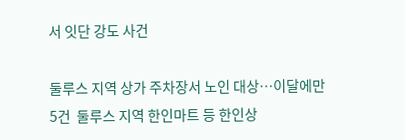서 잇단 강도 사건

둘루스 지역 상가 주차장서 노인 대상…이달에만 5건  둘루스 지역 한인마트 등 한인상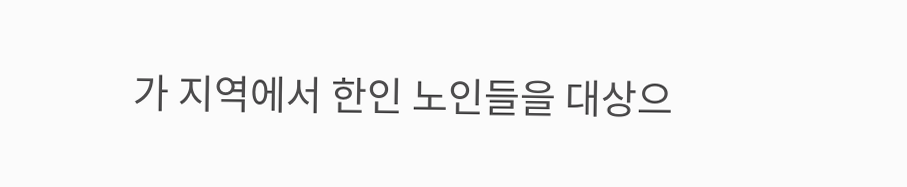가 지역에서 한인 노인들을 대상으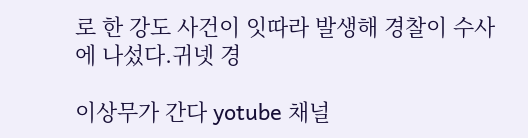로 한 강도 사건이 잇따라 발생해 경찰이 수사에 나섰다.귀넷 경

이상무가 간다 yotube 채널